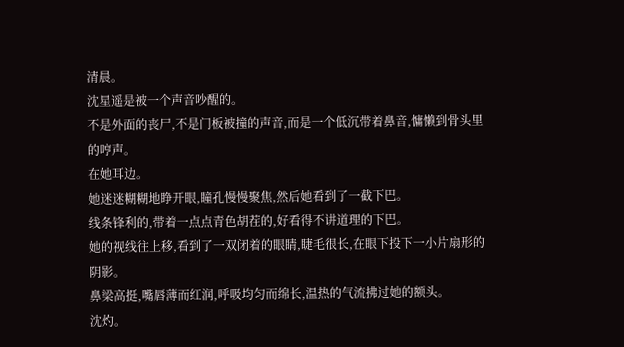清晨。
沈星遥是被一个声音吵醒的。
不是外面的丧尸,不是门板被撞的声音,而是一个低沉带着鼻音,慵懒到骨头里的哼声。
在她耳边。
她迷迷糊糊地睁开眼,瞳孔慢慢聚焦,然后她看到了一截下巴。
线条锋利的,带着一点点青色胡茬的,好看得不讲道理的下巴。
她的视线往上移,看到了一双闭着的眼睛,睫毛很长,在眼下投下一小片扇形的阴影。
鼻梁高挺,嘴唇薄而红润,呼吸均匀而绵长,温热的气流拂过她的额头。
沈灼。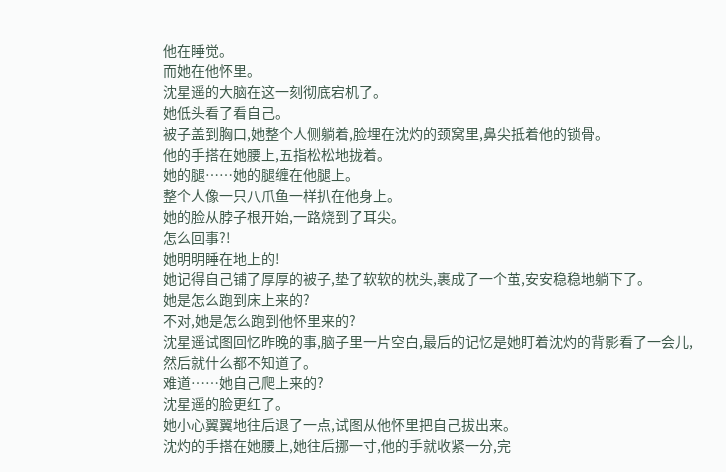他在睡觉。
而她在他怀里。
沈星遥的大脑在这一刻彻底宕机了。
她低头看了看自己。
被子盖到胸口,她整个人侧躺着,脸埋在沈灼的颈窝里,鼻尖抵着他的锁骨。
他的手搭在她腰上,五指松松地拢着。
她的腿……她的腿缠在他腿上。
整个人像一只八爪鱼一样扒在他身上。
她的脸从脖子根开始,一路烧到了耳尖。
怎么回事?!
她明明睡在地上的!
她记得自己铺了厚厚的被子,垫了软软的枕头,裹成了一个茧,安安稳稳地躺下了。
她是怎么跑到床上来的?
不对,她是怎么跑到他怀里来的?
沈星遥试图回忆昨晚的事,脑子里一片空白,最后的记忆是她盯着沈灼的背影看了一会儿,然后就什么都不知道了。
难道……她自己爬上来的?
沈星遥的脸更红了。
她小心翼翼地往后退了一点,试图从他怀里把自己拔出来。
沈灼的手搭在她腰上,她往后挪一寸,他的手就收紧一分,完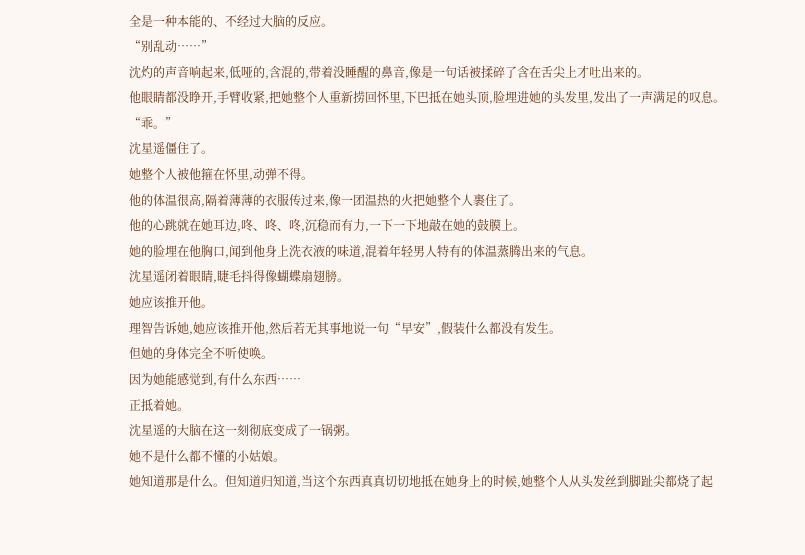全是一种本能的、不经过大脑的反应。
“别乱动……”
沈灼的声音响起来,低哑的,含混的,带着没睡醒的鼻音,像是一句话被揉碎了含在舌尖上才吐出来的。
他眼睛都没睁开,手臂收紧,把她整个人重新捞回怀里,下巴抵在她头顶,脸埋进她的头发里,发出了一声满足的叹息。
“乖。”
沈星遥僵住了。
她整个人被他箍在怀里,动弹不得。
他的体温很高,隔着薄薄的衣服传过来,像一团温热的火把她整个人裹住了。
他的心跳就在她耳边,咚、咚、咚,沉稳而有力,一下一下地敲在她的鼓膜上。
她的脸埋在他胸口,闻到他身上洗衣液的味道,混着年轻男人特有的体温蒸腾出来的气息。
沈星遥闭着眼睛,睫毛抖得像蝴蝶扇翅膀。
她应该推开他。
理智告诉她,她应该推开他,然后若无其事地说一句“早安”,假装什么都没有发生。
但她的身体完全不听使唤。
因为她能感觉到,有什么东西……
正抵着她。
沈星遥的大脑在这一刻彻底变成了一锅粥。
她不是什么都不懂的小姑娘。
她知道那是什么。但知道归知道,当这个东西真真切切地抵在她身上的时候,她整个人从头发丝到脚趾尖都烧了起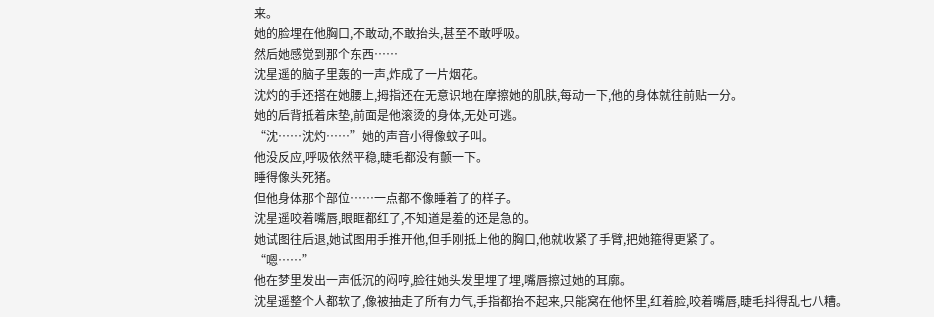来。
她的脸埋在他胸口,不敢动,不敢抬头,甚至不敢呼吸。
然后她感觉到那个东西……
沈星遥的脑子里轰的一声,炸成了一片烟花。
沈灼的手还搭在她腰上,拇指还在无意识地在摩擦她的肌肤,每动一下,他的身体就往前贴一分。
她的后背抵着床垫,前面是他滚烫的身体,无处可逃。
“沈……沈灼……”她的声音小得像蚊子叫。
他没反应,呼吸依然平稳,睫毛都没有颤一下。
睡得像头死猪。
但他身体那个部位……一点都不像睡着了的样子。
沈星遥咬着嘴唇,眼眶都红了,不知道是羞的还是急的。
她试图往后退,她试图用手推开他,但手刚抵上他的胸口,他就收紧了手臂,把她箍得更紧了。
“嗯……”
他在梦里发出一声低沉的闷哼,脸往她头发里埋了埋,嘴唇擦过她的耳廓。
沈星遥整个人都软了,像被抽走了所有力气,手指都抬不起来,只能窝在他怀里,红着脸,咬着嘴唇,睫毛抖得乱七八糟。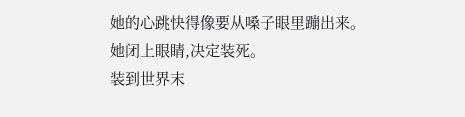她的心跳快得像要从嗓子眼里蹦出来。
她闭上眼睛,决定装死。
装到世界末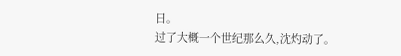日。
过了大概一个世纪那么久,沈灼动了。